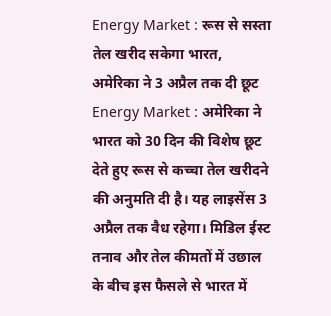Energy Market : रूस से सस्ता तेल खरीद सकेगा भारत, अमेरिका ने 3 अप्रैल तक दी छूट
Energy Market : अमेरिका ने भारत को 30 दिन की विशेष छूट देते हुए रूस से कच्चा तेल खरीदने की अनुमति दी है। यह लाइसेंस 3 अप्रैल तक वैध रहेगा। मिडिल ईस्ट तनाव और तेल कीमतों में उछाल के बीच इस फैसले से भारत में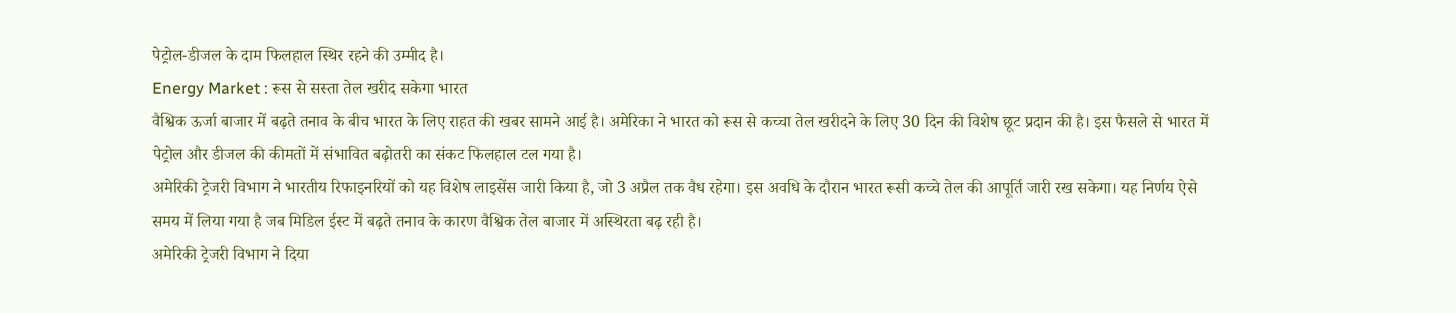पेट्रोल-डीजल के दाम फिलहाल स्थिर रहने की उम्मीद है।
Energy Market : रूस से सस्ता तेल खरीद सकेगा भारत
वैश्विक ऊर्जा बाजार में बढ़ते तनाव के बीच भारत के लिए राहत की खबर सामने आई है। अमेरिका ने भारत को रूस से कच्चा तेल खरीदने के लिए 30 दिन की विशेष छूट प्रदान की है। इस फैसले से भारत में पेट्रोल और डीजल की कीमतों में संभावित बढ़ोतरी का संकट फिलहाल टल गया है।
अमेरिकी ट्रेजरी विभाग ने भारतीय रिफाइनरियों को यह विशेष लाइसेंस जारी किया है, जो 3 अप्रैल तक वैध रहेगा। इस अवधि के दौरान भारत रूसी कच्चे तेल की आपूर्ति जारी रख सकेगा। यह निर्णय ऐसे समय में लिया गया है जब मिडिल ईस्ट में बढ़ते तनाव के कारण वैश्विक तेल बाजार में अस्थिरता बढ़ रही है।
अमेरिकी ट्रेजरी विभाग ने दिया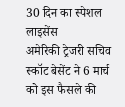30 दिन का स्पेशल लाइसेंस
अमेरिकी ट्रेजरी सचिव स्कॉट बेसेंट ने 6 मार्च को इस फैसले की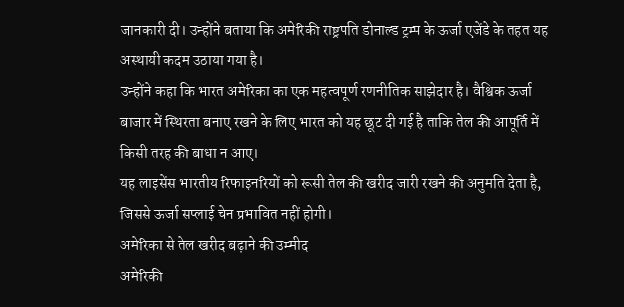जानकारी दी। उन्होंने बताया कि अमेरिकी राष्ट्रपति डोनाल्ड ट्रम्प के ऊर्जा एजेंडे के तहत यह अस्थायी कदम उठाया गया है।
उन्होंने कहा कि भारत अमेरिका का एक महत्वपूर्ण रणनीतिक साझेदार है। वैश्विक ऊर्जा बाजार में स्थिरता बनाए रखने के लिए भारत को यह छूट दी गई है ताकि तेल की आपूर्ति में किसी तरह की बाधा न आए।
यह लाइसेंस भारतीय रिफाइनरियों को रूसी तेल की खरीद जारी रखने की अनुमति देता है, जिससे ऊर्जा सप्लाई चेन प्रभावित नहीं होगी।
अमेरिका से तेल खरीद बढ़ाने की उम्मीद
अमेरिकी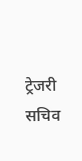ट्रेजरी सचिव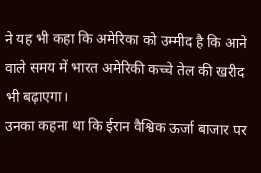ने यह भी कहा कि अमेरिका को उम्मीद है कि आने वाले समय में भारत अमेरिकी कच्चे तेल की खरीद भी बढ़ाएगा।
उनका कहना था कि ईरान वैश्विक ऊर्जा बाजार पर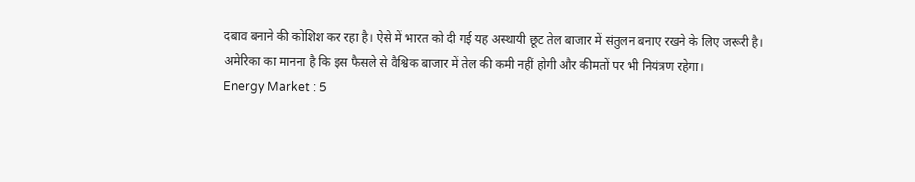दबाव बनाने की कोशिश कर रहा है। ऐसे में भारत को दी गई यह अस्थायी छूट तेल बाजार में संतुलन बनाए रखने के लिए जरूरी है।
अमेरिका का मानना है कि इस फैसले से वैश्विक बाजार में तेल की कमी नहीं होगी और कीमतों पर भी नियंत्रण रहेगा।
Energy Market : 5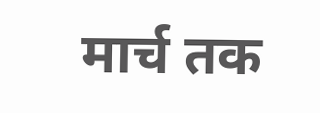मार्च तक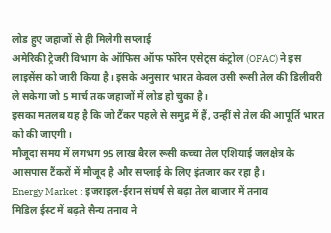लोड हुए जहाजों से ही मिलेगी सप्लाई
अमेरिकी ट्रेजरी विभाग के ऑफिस ऑफ फॉरेन एसेट्स कंट्रोल (OFAC) ने इस लाइसेंस को जारी किया है। इसके अनुसार भारत केवल उसी रूसी तेल की डिलीवरी ले सकेगा जो 5 मार्च तक जहाजों में लोड हो चुका है।
इसका मतलब यह है कि जो टैंकर पहले से समुद्र में हैं, उन्हीं से तेल की आपूर्ति भारत को की जाएगी।
मौजूदा समय में लगभग 95 लाख बैरल रूसी कच्चा तेल एशियाई जलक्षेत्र के आसपास टैंकरों में मौजूद है और सप्लाई के लिए इंतजार कर रहा है।
Energy Market : इजराइल-ईरान संघर्ष से बढ़ा तेल बाजार में तनाव
मिडिल ईस्ट में बढ़ते सैन्य तनाव ने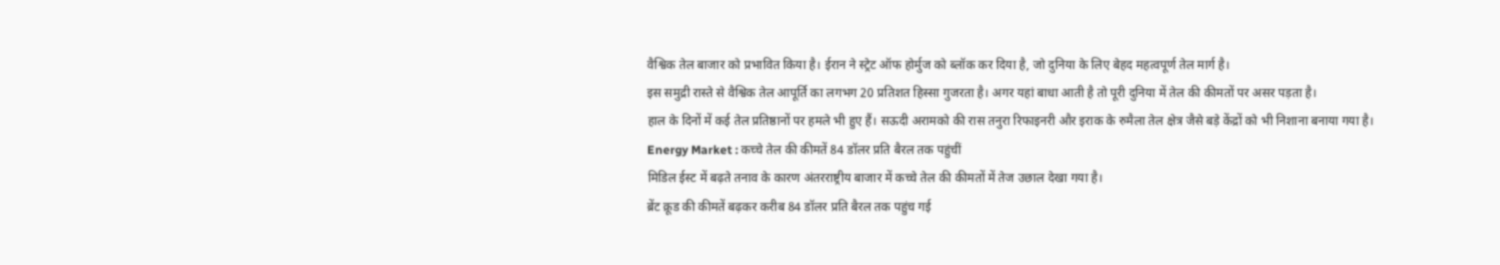वैश्विक तेल बाजार को प्रभावित किया है। ईरान ने स्ट्रेट ऑफ होर्मुज को ब्लॉक कर दिया है, जो दुनिया के लिए बेहद महत्वपूर्ण तेल मार्ग है।
इस समुद्री रास्ते से वैश्विक तेल आपूर्ति का लगभग 20 प्रतिशत हिस्सा गुजरता है। अगर यहां बाधा आती है तो पूरी दुनिया में तेल की कीमतों पर असर पड़ता है।
हाल के दिनों में कई तेल प्रतिष्ठानों पर हमले भी हुए हैं। सऊदी अरामको की रास तनुरा रिफाइनरी और इराक के रुमैला तेल क्षेत्र जैसे बड़े केंद्रों को भी निशाना बनाया गया है।
Energy Market : कच्चे तेल की कीमतें 84 डॉलर प्रति बैरल तक पहुंचीं
मिडिल ईस्ट में बढ़ते तनाव के कारण अंतरराष्ट्रीय बाजार में कच्चे तेल की कीमतों में तेज उछाल देखा गया है।
ब्रेंट क्रूड की कीमतें बढ़कर करीब 84 डॉलर प्रति बैरल तक पहुंच गई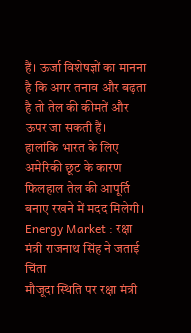हैं। ऊर्जा विशेषज्ञों का मानना है कि अगर तनाव और बढ़ता है तो तेल की कीमतें और ऊपर जा सकती हैं।
हालांकि भारत के लिए अमेरिकी छूट के कारण फिलहाल तेल की आपूर्ति बनाए रखने में मदद मिलेगी।
Energy Market : रक्षा मंत्री राजनाथ सिंह ने जताई चिंता
मौजूदा स्थिति पर रक्षा मंत्री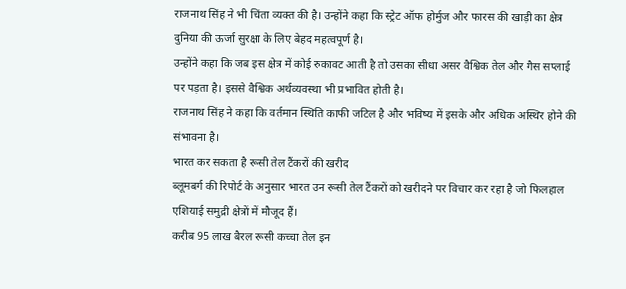राजनाथ सिंह ने भी चिंता व्यक्त की है। उन्होंने कहा कि स्ट्रेट ऑफ होर्मुज और फारस की खाड़ी का क्षेत्र दुनिया की ऊर्जा सुरक्षा के लिए बेहद महत्वपूर्ण है।
उन्होंने कहा कि जब इस क्षेत्र में कोई रुकावट आती है तो उसका सीधा असर वैश्विक तेल और गैस सप्लाई पर पड़ता है। इससे वैश्विक अर्थव्यवस्था भी प्रभावित होती है।
राजनाथ सिंह ने कहा कि वर्तमान स्थिति काफी जटिल है और भविष्य में इसके और अधिक अस्थिर होने की संभावना है।
भारत कर सकता है रूसी तेल टैंकरों की खरीद
ब्लूमबर्ग की रिपोर्ट के अनुसार भारत उन रूसी तेल टैंकरों को खरीदने पर विचार कर रहा है जो फिलहाल एशियाई समुद्री क्षेत्रों में मौजूद हैं।
करीब 95 लाख बैरल रूसी कच्चा तेल इन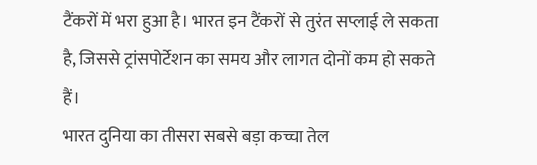टैंकरों में भरा हुआ है। भारत इन टैंकरों से तुरंत सप्लाई ले सकता है, जिससे ट्रांसपोर्टेशन का समय और लागत दोनों कम हो सकते हैं।
भारत दुनिया का तीसरा सबसे बड़ा कच्चा तेल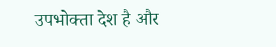उपभोक्ता देश है और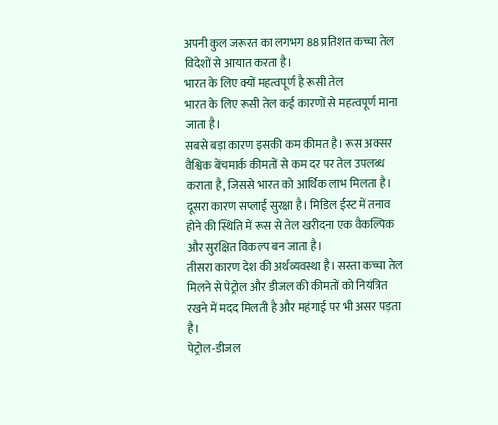अपनी कुल जरूरत का लगभग 88 प्रतिशत कच्चा तेल विदेशों से आयात करता है।
भारत के लिए क्यों महत्वपूर्ण है रूसी तेल
भारत के लिए रूसी तेल कई कारणों से महत्वपूर्ण माना जाता है।
सबसे बड़ा कारण इसकी कम कीमत है। रूस अक्सर वैश्विक बेंचमार्क कीमतों से कम दर पर तेल उपलब्ध कराता है, जिससे भारत को आर्थिक लाभ मिलता है।
दूसरा कारण सप्लाई सुरक्षा है। मिडिल ईस्ट में तनाव होने की स्थिति में रूस से तेल खरीदना एक वैकल्पिक और सुरक्षित विकल्प बन जाता है।
तीसरा कारण देश की अर्थव्यवस्था है। सस्ता कच्चा तेल मिलने से पेट्रोल और डीजल की कीमतों को नियंत्रित रखने में मदद मिलती है और महंगाई पर भी असर पड़ता है।
पेट्रोल-डीजल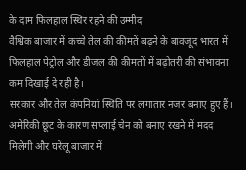के दाम फिलहाल स्थिर रहने की उम्मीद
वैश्विक बाजार में कच्चे तेल की कीमतें बढ़ने के बावजूद भारत में फिलहाल पेट्रोल और डीजल की कीमतों में बढ़ोतरी की संभावना कम दिखाई दे रही है।
सरकार और तेल कंपनियां स्थिति पर लगातार नजर बनाए हुए हैं। अमेरिकी छूट के कारण सप्लाई चेन को बनाए रखने में मदद मिलेगी और घरेलू बाजार में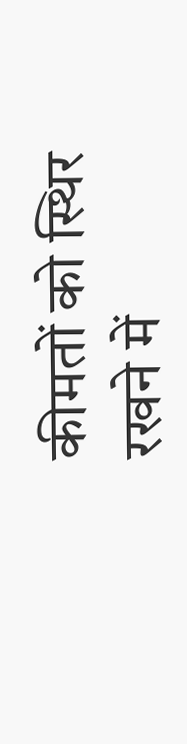कीमतों को स्थिर रखने में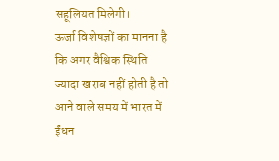सहूलियत मिलेगी।
ऊर्जा विशेषज्ञों का मानना है कि अगर वैश्विक स्थिति ज्यादा खराब नहीं होती है तो आने वाले समय में भारत में ईंधन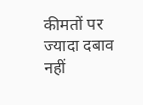कीमतों पर ज्यादा दबाव नहीं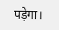पड़ेगा।